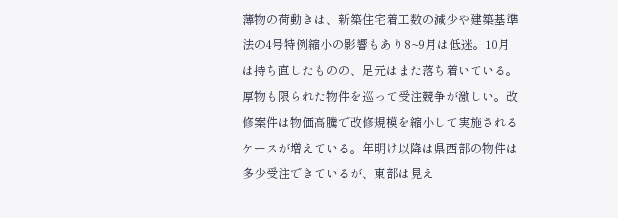薄物の荷動きは、新築住宅着工数の減少や建築基準法の4号特例縮小の影響もあり8~9月は低迷。10月は持ち直したものの、足元はまた落ち着いている。厚物も限られた物件を巡って受注競争が激しい。改修案件は物価高騰で改修規模を縮小して実施されるケースが増えている。年明け以降は県西部の物件は多少受注できているが、東部は見え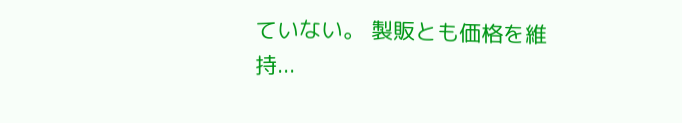ていない。 製販とも価格を維持...